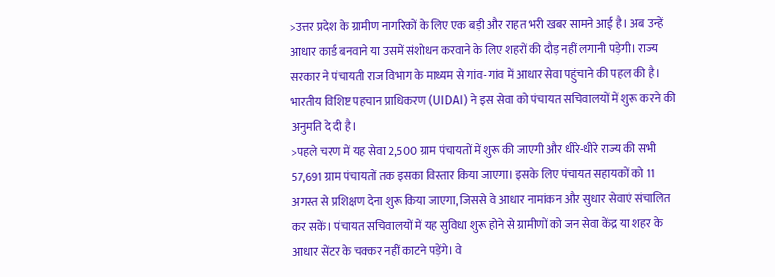>उत्तर प्रदेश के ग्रामीण नागरिकों के लिए एक बड़ी और राहत भरी खबर सामने आई है। अब उन्हें आधार कार्ड बनवाने या उसमें संशोधन करवाने के लिए शहरों की दौड़ नहीं लगानी पड़ेगी। राज्य सरकार ने पंचायती राज विभाग के माध्यम से गांव-गांव में आधार सेवा पहुंचाने की पहल की है। भारतीय विशिष्ट पहचान प्राधिकरण (UIDAI) ने इस सेवा को पंचायत सचिवालयों में शुरू करने की अनुमति दे दी है।
>पहले चरण में यह सेवा 2,500 ग्राम पंचायतों में शुरू की जाएगी और धीरे-धीरे राज्य की सभी 57,691 ग्राम पंचायतों तक इसका विस्तार किया जाएगा। इसके लिए पंचायत सहायकों को 11 अगस्त से प्रशिक्षण देना शुरू किया जाएगा, जिससे वे आधार नामांकन और सुधार सेवाएं संचालित कर सकें। पंचायत सचिवालयों में यह सुविधा शुरू होने से ग्रामीणों को जन सेवा केंद्र या शहर के आधार सेंटर के चक्कर नहीं काटने पड़ेंगे। वे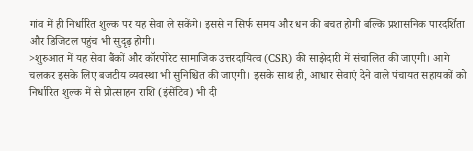गांव में ही निर्धारित शुल्क पर यह सेवा ले सकेंगे। इससे न सिर्फ समय और धन की बचत होगी बल्कि प्रशासनिक पारदर्शिता और डिजिटल पहुंच भी सुदृढ़ होगी।
>शुरुआत में यह सेवा बैंकों और कॉरपोरेट सामाजिक उत्तरदायित्व (CSR) की साझेदारी में संचालित की जाएगी। आगे चलकर इसके लिए बजटीय व्यवस्था भी सुनिश्चित की जाएगी। इसके साथ ही, आधार सेवाएं देने वाले पंचायत सहायकों को निर्धारित शुल्क में से प्रोत्साहन राशि (इंसेंटिव) भी दी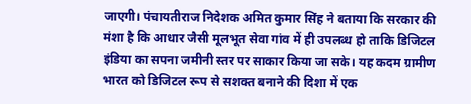जाएगी। पंचायतीराज निदेशक अमित कुमार सिंह ने बताया कि सरकार की मंशा है कि आधार जैसी मूलभूत सेवा गांव में ही उपलब्ध हो ताकि डिजिटल इंडिया का सपना जमीनी स्तर पर साकार किया जा सके। यह कदम ग्रामीण भारत को डिजिटल रूप से सशक्त बनाने की दिशा में एक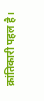क्रांतिकारी पहल है।